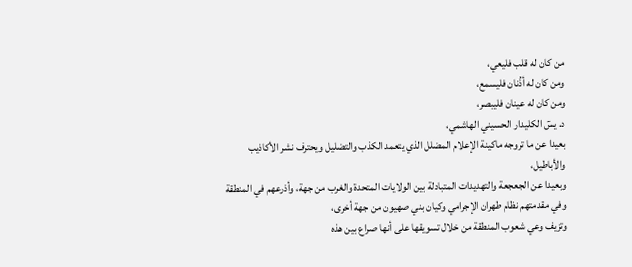من كان له قلب فليعي،
ومن كان له أذُنان فليسمع،
ومن كان له عينان فليبصر،
د. يسٓ الكليدار الحسيني الهاشمي،
بعيدا عن ما تروجه ماكينة الإعلام المضلل الذي يتعمد الكذب والتضليل ويحترف نشر الأكاذيب والأباطيل،
وبعيدا عن الجعجعة والتهديدات المتبادلة بين الولايات المتحدة والغرب من جهة، وأذرعهم في المنطقة وفي مقدمتهم نظام طهران الإجرامي وكيان بني صهيون من جهة أخرى،
وتزيف وعي شعوب المنطقة من خلال تسويقها على أنها صراع بين هذه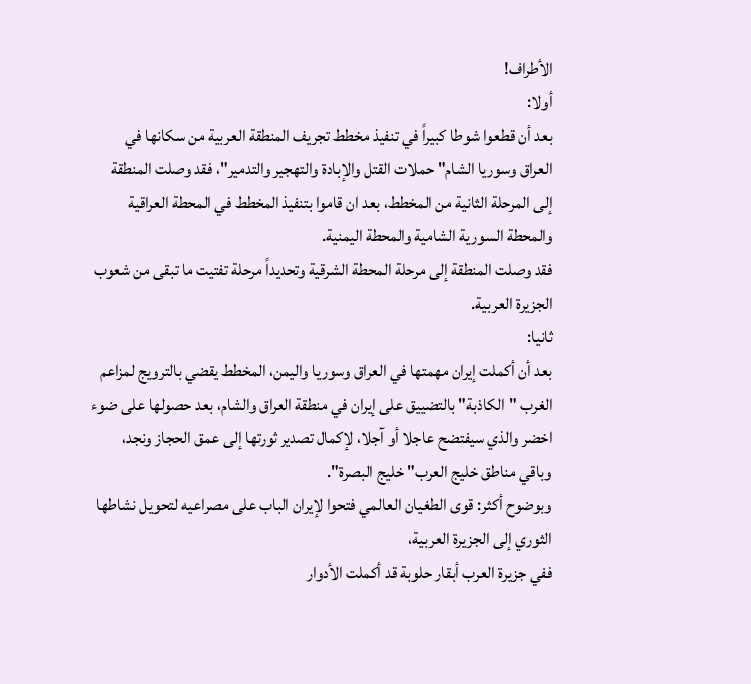الأطراف!
أولا:
بعد أن قطعوا شوطا كبيراً في تنفيذ مخطط تجريف المنطقة العربية من سكانها في العراق وسوريا الشام" حملات القتل والإبادة والتهجير والتدمير"، فقد وصلت المنطقة إلى المرحلة الثانية من المخطط، بعد ان قاموا بتنفيذ المخطط في المحطة العراقية والمحطة السورية الشامية والمحطة اليمنية.
فقد وصلت المنطقة إلى مرحلة المحطة الشرقية وتحديداً مرحلة تفتيت ما تبقى من شعوب الجزيرة العربية.
ثانيا:
بعد أن أكملت إيران مهمتها في العراق وسوريا واليمن، المخطط يقضي بالترويج لمزاعم الغرب "الكاذبة" بالتضييق على إيران في منطقة العراق والشام، بعد حصولها على ضوء اخضر والذي سيفتضح عاجلا أو آجلا، لإكمال تصدير ثورتها إلى عمق الحجاز ونجد، وباقي مناطق خليج العرب" خليج البصرة".
وبوضوح أكثر: قوى الطغيان العالمي فتحوا لإيران الباب على مصراعيه لتحويل نشاطها الثوري إلى الجزيرة العربية،
ففي جزيرة العرب أبقار حلوبة قد أكملت الأدوار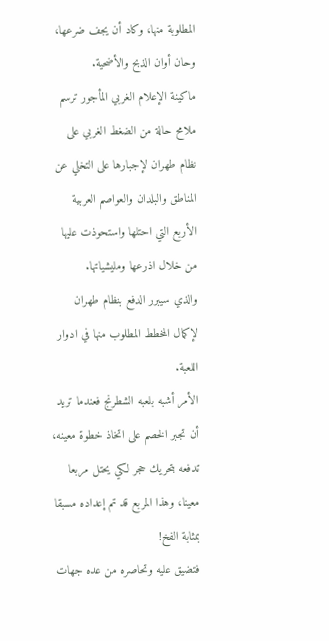المطلوبة منها، وكاد أن يجف ضرعها، وحان أوان الذبح والأضحية.
ماكينة الإعلام الغربي المأجور ترسم ملامح حالة من الضغط الغربي على نظام طهران لإجبارها على التخلي عن المناطق والبلدان والعواصم العربية الأربع التي احتلها واستحوذت عليها من خلال اذرعها ومليشياتها.
والذي سيبرر الدفع بنظام طهران لإكمال المخطط المطلوب منها في ادوار اللعبة.
الأمر أشبه بلعبه الشطرنج فعندما تريد أن تجبر الخصم على اتخاذ خطوة معينه، تدفعه بتحريك حجر لكي يحتل مربعا معينا، وهذا المربع قد تم إعداده مسبقا بمثابة الفخ!
فتضيق عليه وتحاصره من عده جهات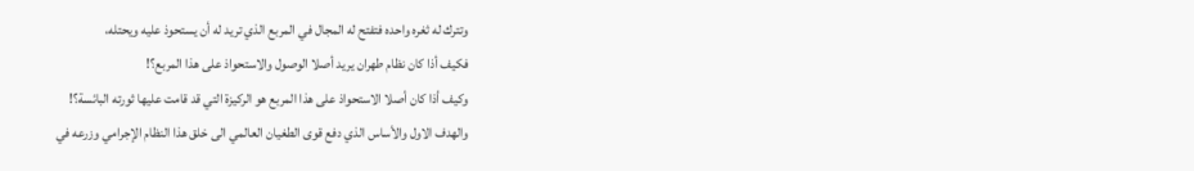وتترك له ثغره واحده فتفتح له المجال في المربع الذي تريد له أن يستحوذ عليه ويحتله،
فكيف أذا كان نظام طهران يريد أصلا الوصول والاستحواذ على هذا المربع؟!
وكيف أذا كان أصلا الاستحواذ على هذا المربع هو الركيزة التي قد قامت عليها ثورته البائسة؟!
والهدف الاول والأساس الذي دفع قوى الطغيان العالمي الى خلق هذا النظام الإجرامي وزرعه في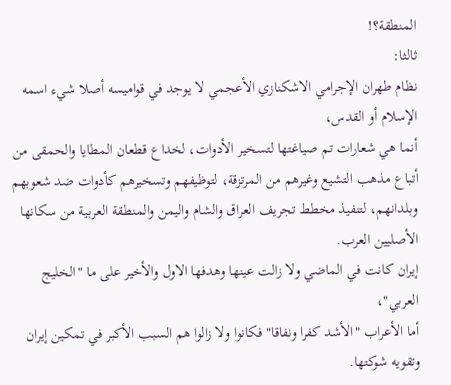المنطقة؟!
ثالثا:
نظام طهران الإجرامي الاشكنازي الأعجمي لا يوجد في قواميسه أصلا شيء اسمه الإسلام أو القدس،
أنما هي شعارات تم صياغتها لتسخير الأدوات، لخداع قطعان المطايا والحمقى من أتباع مذهب التشيع وغيرهم من المرتزقة، لتوظيفهم وتسخيرهم كأدوات ضد شعوبهم وبلدانهم، لتنفيذ مخطط تجريف العراق والشام واليمن والمنطقة العربية من سكانها الأصليين العرب.
إيران كانت في الماضي ولا زالت عينها وهدفها الاول والأخير على ما "الخليج العربي"،
أما الأعراب "الأشد كفرا ونفاقا" فكانوا ولا زالوا هم السبب الأكبر في تمكين إيران وتقويه شوكتها.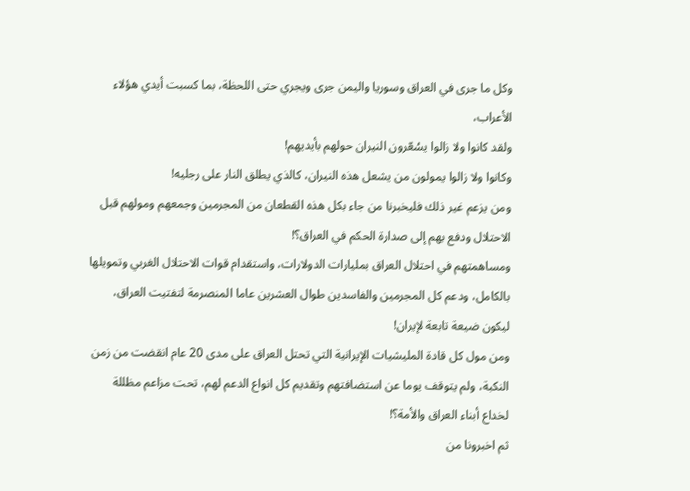وكل ما جرى في العراق وسوريا واليمن جرى ويجري حتى اللحظة، بما كسبت أيدي هؤلاء الأعراب،
ولقد كانوا ولا زالوا يسُعّرون النيران حولهم بأيديهم!
وكانوا ولا زالوا يمولون من يشعل هذه النيران، كالذي يطلق النار على رجليه!
ومن يزعم غير ذلك فليخبرنا من جاء بكل هذه القطعان من المجرمين وجمعهم ومولهم قبل الاحتلال ودفع بهم إلى صدارة الحكم في العراق؟!
ومساهمتهم في احتلال العراق بمليارات الدولارات، واستقدام قوات الاحتلال الغربي وتمويلها بالكامل، ودعم كل المجرمين والفاسدين طوال العشرين عاما المنصرمة لتفتيت العراق، ليكون ضيعة تابعة لإيران!
ومن مول كل قادة المليشيات الإيرانية التي تحتل العراق على مدى 20 عام انقضت من زمن النكبة، ولم يتوقف يوما عن استضافتهم وتقديم كل انواع الدعم لهم، تحت مزاعم مظللة لخداع أبناء العراق والأمة؟!
ثم اخبرونا من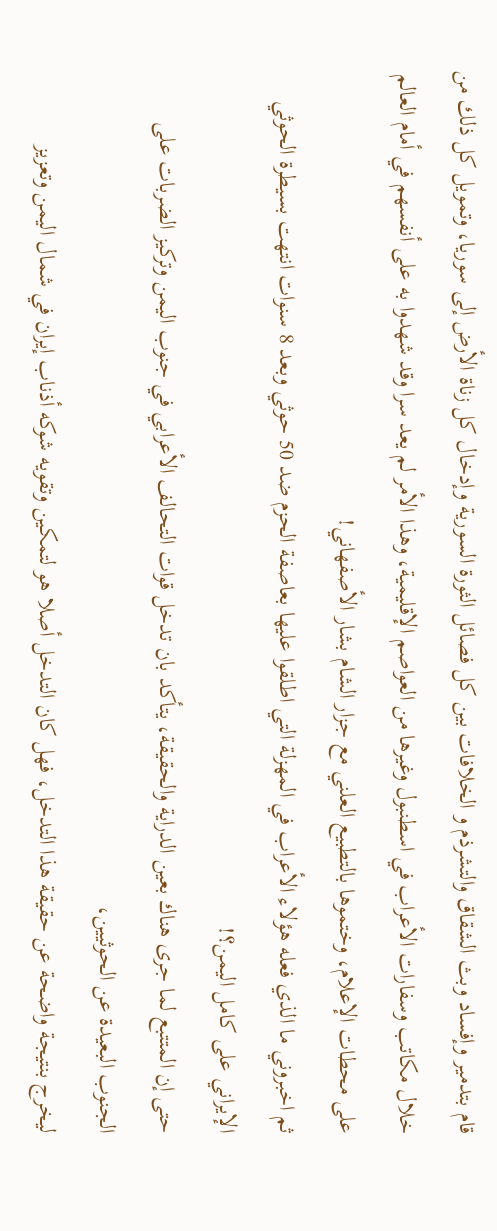قام بتدمير وإفساد وبث الشقاق والتشرذم و الخلافات بين كل فصائل الثورة السورية وإدخال كل زناة الأرض إلى سوريا، وتمويل كل ذلك من خلال مكاتب وسفارات الأعراب في اسطنبول وغيرها من العواصم الإقليمية، وهذا الأمر لم يعد سرا وقد شهدوا به على أنفسهم في أمام العالم على محطات الإعلام، وختموها بالتطبيع العلني مع جزار الشام بشار الأصفهاني!
ثم اخبروني ما الذي فعله هؤلاء الأعراب في المهزلة التي اطلقوا عليها بعاصفة الحزم ضد 50 حوثي وبعد 8 سنوات انتهت بسيطرة الحوثي الإيراني على كامل اليمن؟!
حتى إن المتتبع لما جرى هناك بعين الدراية والحقيقة، يتأكد بان تدخل قوات التحالف الأعرابي في جنوب اليمن وتركيز الضربات على الجنوب البعيدة عن الحوثيين،
ليخرج بنتيجة واضحة عن حقيقة هذا التدخل، فهل كان التدخل أصلا هو لتمكين وتقويه شوكه أذناب إيران في شمال اليمن وتعزيز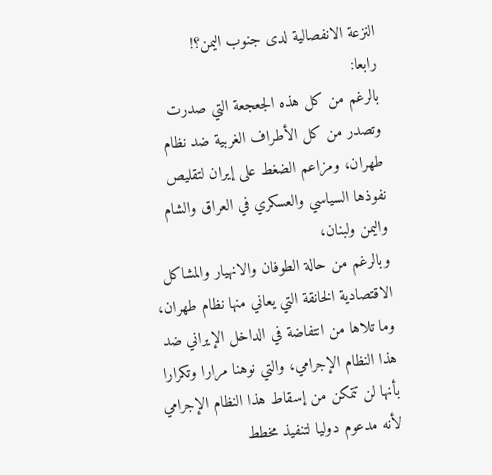النزعة الانفصالية لدى جنوب اليمن؟!
رابعا:
بالرغم من كل هذه الجعجعة التي صدرت وتصدر من كل الأطراف الغربية ضد نظام طهران، ومزاعم الضغط على إيران لتقليص نفوذها السياسي والعسكري في العراق والشام واليمن ولبنان،
وبالرغم من حالة الطوفان والانهيار والمشاكل الاقتصادية الخانقة التي يعاني منها نظام طهران، وما تلاها من انتفاضة في الداخل الإيراني ضد هذا النظام الإجرامي، والتي نوهنا مرارا وتكرارا بأنها لن تتمكن من إسقاط هذا النظام الإجرامي لأنه مدعوم دوليا لتنفيذ مخطط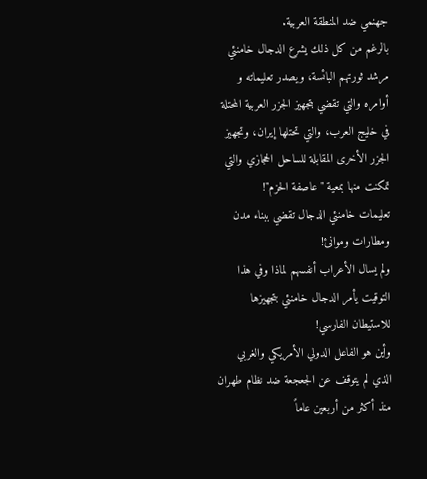جهنمي ضد المنطقة العربية.
بالرغم من كل ذلك يشرع الدجال خامنئي مرشد ثورتهم البائسة، ويصدر تعليماته و أوامره والتي تقضي بتجهيز الجزر العربية المحتلة في خليج العرب، والتي تحتلها إيران، وتجهيز الجزر الأخرى المقابلة للساحل الحجازي والتي تمكنت منها بمعية " عاصفة الحزم"!
تعليمات خامنئي الدجال تقضي ببناء مدن ومطارات وموانئ!
ولم يسال الأعراب أنفسهم لماذا وفي هذا التوقيت يأمر الدجال خامنئي بتجهيزها للاستيطان الفارسي!
وأين هو الفاعل الدولي الأمريكي والغربي الذي لم يتوقف عن الجعجعة ضد نظام طهران منذ أكثر من أربعين عاماً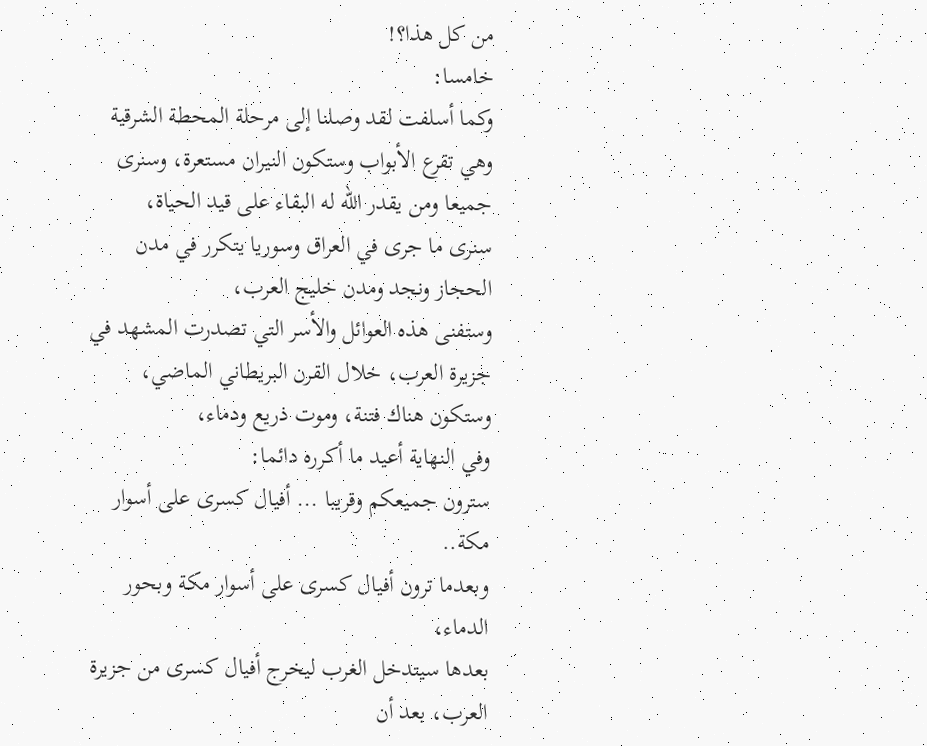من كل هذا؟!
خامسا:
وكما أسلفت لقد وصلنا إلى مرحلة المحطة الشرقية وهي تقرع الأبواب وستكون النيران مستعرة، وسنرى جميعا ومن يقدر الله له البقاء على قيد الحياة،
سنرى ما جرى في العراق وسوريا يتكرر في مدن الحجاز ونجد ومدن خليج العرب،
وستفنى هذه العوائل والأسر التي تصدرت المشهد في جزيرة العرب، خلال القرن البريطاني الماضي، وستكون هناك فتنة، وموت ذريع ودماء،
وفي النهاية أعيد ما أكرره دائما:
سترون جميعكم وقريبا ... أفيال كسرى على أسوار مكة..
وبعدما ترون أفيال كسرى على أسوار مكة وبحور الدماء،
بعدها سيتدخل الغرب ليخرج أفيال كسرى من جزيرة العرب، بعد أن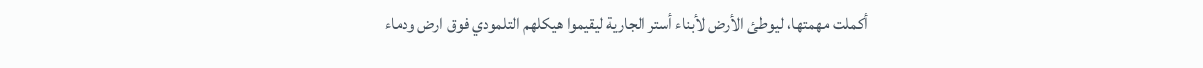أكملت مهمتها، ليوطئ الأرض لأبناء أستر الجارية ليقيموا هيكلهم التلمودي فوق ارض ودماء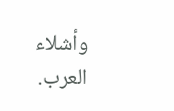وأشلاء العرب.